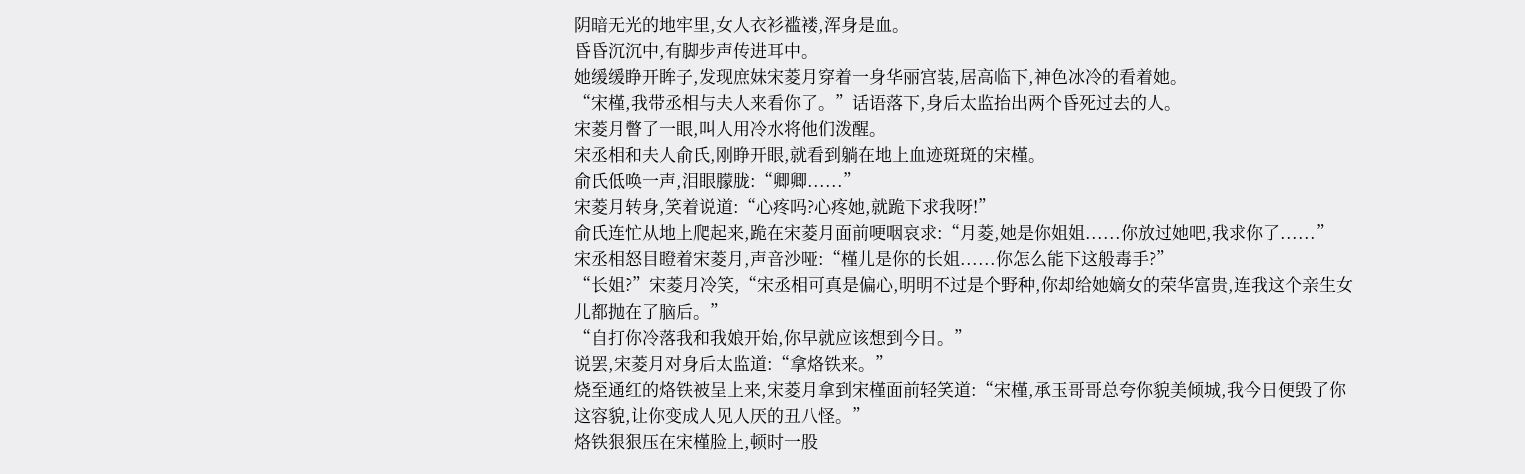阴暗无光的地牢里,女人衣衫褴褛,浑身是血。
昏昏沉沉中,有脚步声传进耳中。
她缓缓睁开眸子,发现庶妹宋菱月穿着一身华丽宫装,居高临下,神色冰冷的看着她。
“宋槿,我带丞相与夫人来看你了。”话语落下,身后太监抬出两个昏死过去的人。
宋菱月瞥了一眼,叫人用冷水将他们泼醒。
宋丞相和夫人俞氏,刚睁开眼,就看到躺在地上血迹斑斑的宋槿。
俞氏低唤一声,泪眼朦胧:“卿卿......”
宋菱月转身,笑着说道:“心疼吗?心疼她,就跪下求我呀!”
俞氏连忙从地上爬起来,跪在宋菱月面前哽咽哀求:“月菱,她是你姐姐......你放过她吧,我求你了......”
宋丞相怒目瞪着宋菱月,声音沙哑:“槿儿是你的长姐......你怎么能下这般毒手?”
“长姐?”宋菱月冷笑,“宋丞相可真是偏心,明明不过是个野种,你却给她嫡女的荣华富贵,连我这个亲生女儿都抛在了脑后。”
“自打你冷落我和我娘开始,你早就应该想到今日。”
说罢,宋菱月对身后太监道:“拿烙铁来。”
烧至通红的烙铁被呈上来,宋菱月拿到宋槿面前轻笑道:“宋槿,承玉哥哥总夸你貌美倾城,我今日便毁了你这容貌,让你变成人见人厌的丑八怪。”
烙铁狠狠压在宋槿脸上,顿时一股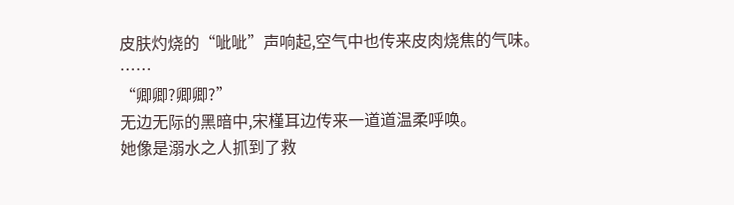皮肤灼烧的“呲呲”声响起,空气中也传来皮肉烧焦的气味。
……
“卿卿?卿卿?”
无边无际的黑暗中,宋槿耳边传来一道道温柔呼唤。
她像是溺水之人抓到了救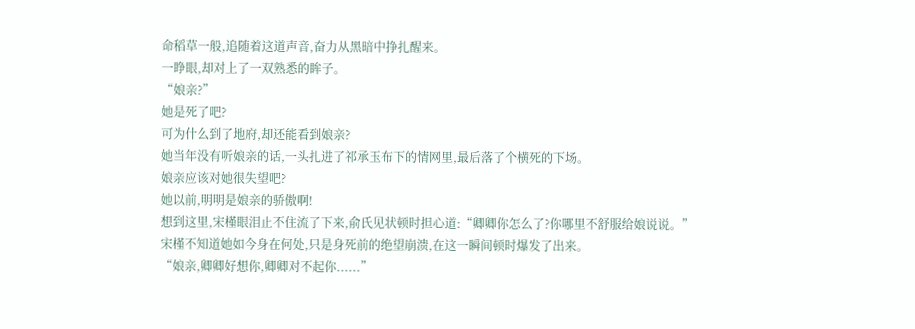命稻草一般,追随着这道声音,奋力从黑暗中挣扎醒来。
一睁眼,却对上了一双熟悉的眸子。
“娘亲?”
她是死了吧?
可为什么到了地府,却还能看到娘亲?
她当年没有听娘亲的话,一头扎进了祁承玉布下的情网里,最后落了个横死的下场。
娘亲应该对她很失望吧?
她以前,明明是娘亲的骄傲啊!
想到这里,宋槿眼泪止不住流了下来,俞氏见状顿时担心道:“卿卿你怎么了?你哪里不舒服给娘说说。”
宋槿不知道她如今身在何处,只是身死前的绝望崩溃,在这一瞬间顿时爆发了出来。
“娘亲,卿卿好想你,卿卿对不起你......”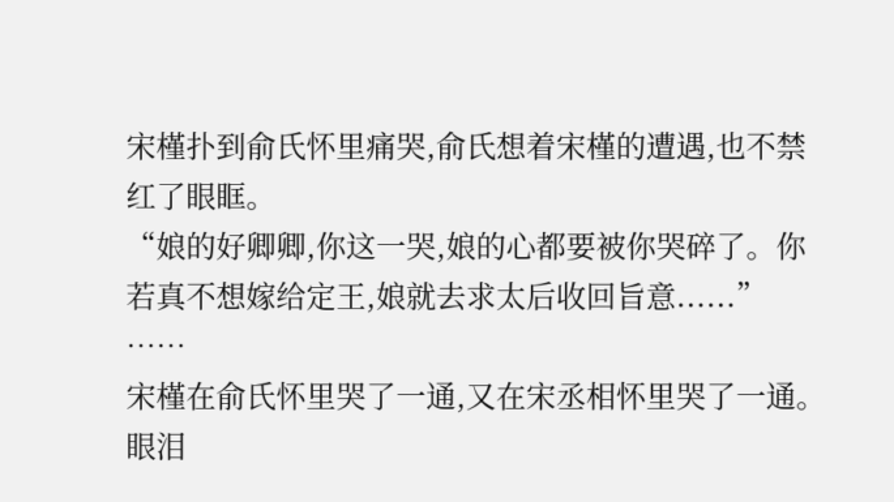宋槿扑到俞氏怀里痛哭,俞氏想着宋槿的遭遇,也不禁红了眼眶。
“娘的好卿卿,你这一哭,娘的心都要被你哭碎了。你若真不想嫁给定王,娘就去求太后收回旨意......”
……
宋槿在俞氏怀里哭了一通,又在宋丞相怀里哭了一通。
眼泪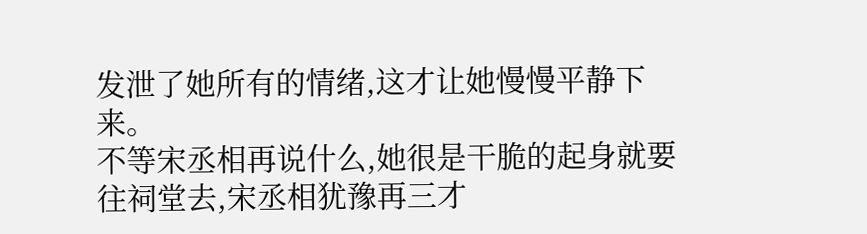发泄了她所有的情绪,这才让她慢慢平静下来。
不等宋丞相再说什么,她很是干脆的起身就要往祠堂去,宋丞相犹豫再三才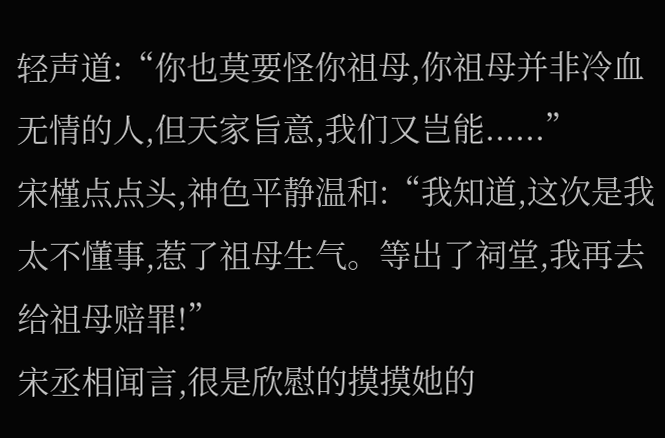轻声道:“你也莫要怪你祖母,你祖母并非冷血无情的人,但天家旨意,我们又岂能......”
宋槿点点头,神色平静温和:“我知道,这次是我太不懂事,惹了祖母生气。等出了祠堂,我再去给祖母赔罪!”
宋丞相闻言,很是欣慰的摸摸她的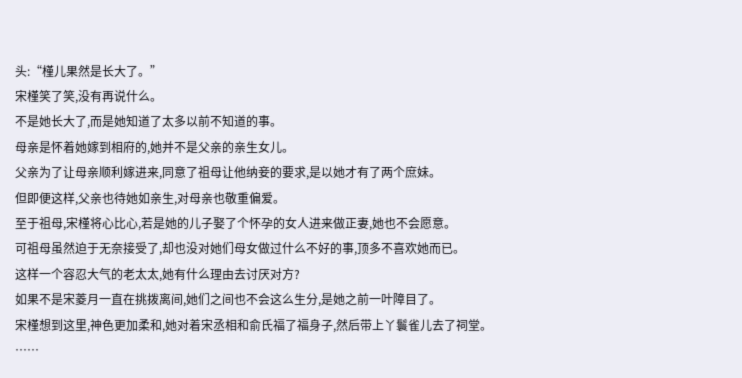头:“槿儿果然是长大了。”
宋槿笑了笑,没有再说什么。
不是她长大了,而是她知道了太多以前不知道的事。
母亲是怀着她嫁到相府的,她并不是父亲的亲生女儿。
父亲为了让母亲顺利嫁进来,同意了祖母让他纳妾的要求,是以她才有了两个庶妹。
但即便这样,父亲也待她如亲生,对母亲也敬重偏爱。
至于祖母,宋槿将心比心,若是她的儿子娶了个怀孕的女人进来做正妻,她也不会愿意。
可祖母虽然迫于无奈接受了,却也没对她们母女做过什么不好的事,顶多不喜欢她而已。
这样一个容忍大气的老太太,她有什么理由去讨厌对方?
如果不是宋菱月一直在挑拨离间,她们之间也不会这么生分,是她之前一叶障目了。
宋槿想到这里,神色更加柔和,她对着宋丞相和俞氏福了福身子,然后带上丫鬟雀儿去了祠堂。
……